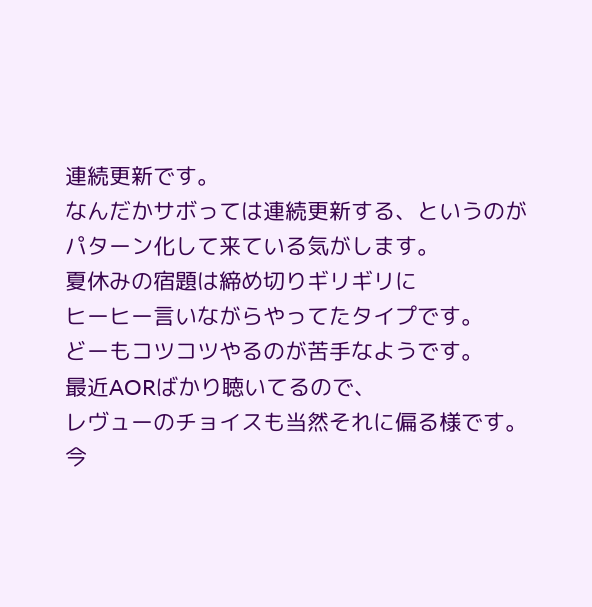連続更新です。
なんだかサボっては連続更新する、というのが
パターン化して来ている気がします。
夏休みの宿題は締め切りギリギリに
ヒーヒー言いながらやってたタイプです。
どーもコツコツやるのが苦手なようです。
最近AORばかり聴いてるので、
レヴューのチョイスも当然それに偏る様です。
今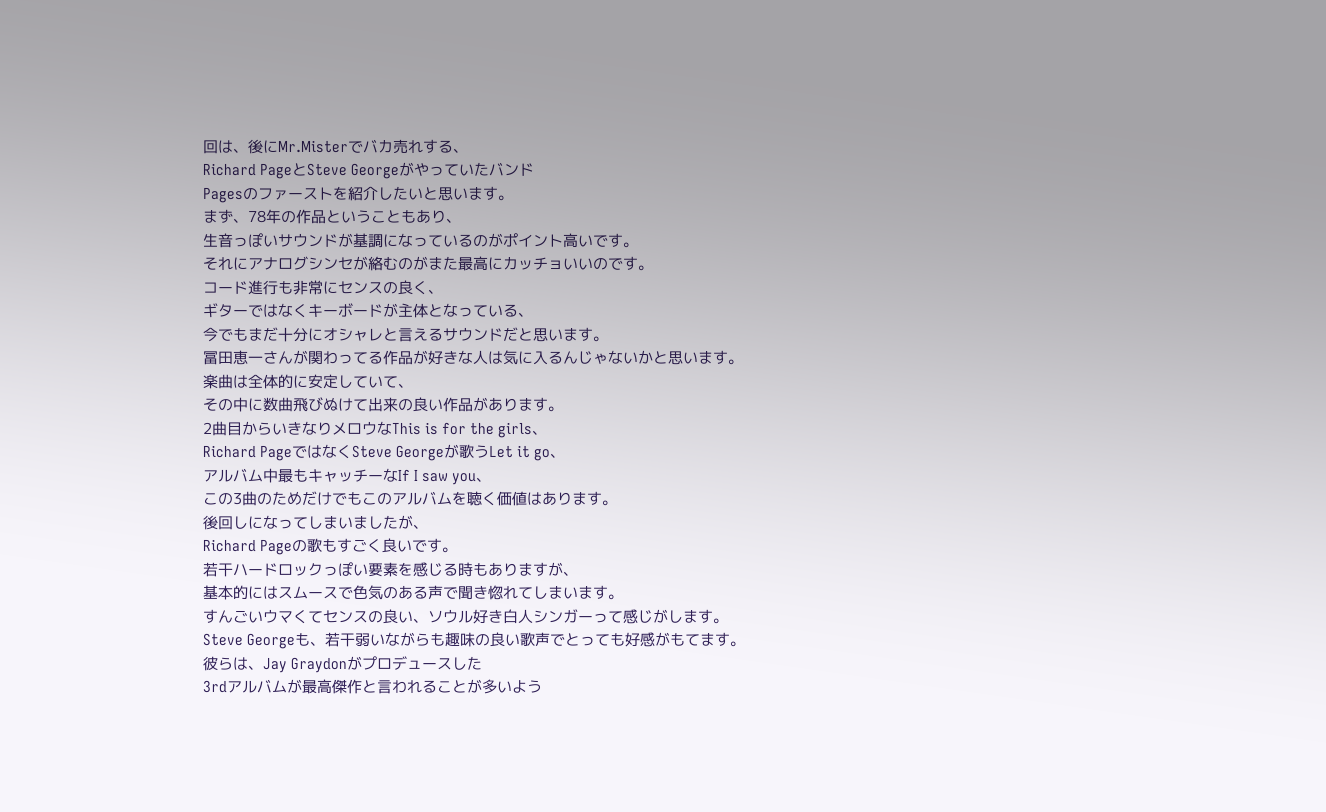回は、後にMr.Misterでバカ売れする、
Richard PageとSteve Georgeがやっていたバンド
Pagesのファーストを紹介したいと思います。
まず、78年の作品ということもあり、
生音っぽいサウンドが基調になっているのがポイント高いです。
それにアナログシンセが絡むのがまた最高にカッチョいいのです。
コード進行も非常にセンスの良く、
ギターではなくキーボードが主体となっている、
今でもまだ十分にオシャレと言えるサウンドだと思います。
冨田恵一さんが関わってる作品が好きな人は気に入るんじゃないかと思います。
楽曲は全体的に安定していて、
その中に数曲飛びぬけて出来の良い作品があります。
2曲目からいきなりメロウなThis is for the girls、
Richard PageではなくSteve Georgeが歌うLet it go、
アルバム中最もキャッチーなIf I saw you、
この3曲のためだけでもこのアルバムを聴く価値はあります。
後回しになってしまいましたが、
Richard Pageの歌もすごく良いです。
若干ハードロックっぽい要素を感じる時もありますが、
基本的にはスムースで色気のある声で聞き惚れてしまいます。
すんごいウマくてセンスの良い、ソウル好き白人シンガーって感じがします。
Steve Georgeも、若干弱いながらも趣味の良い歌声でとっても好感がもてます。
彼らは、Jay Graydonがプロデュースした
3rdアルバムが最高傑作と言われることが多いよう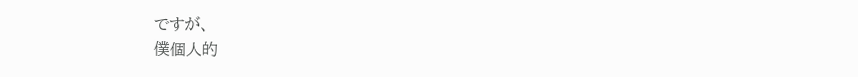ですが、
僕個人的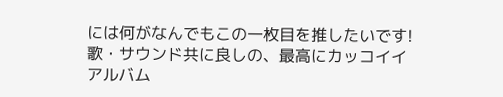には何がなんでもこの一枚目を推したいです!
歌・サウンド共に良しの、最高にカッコイイアルバム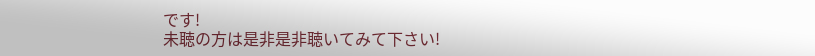です!
未聴の方は是非是非聴いてみて下さい!